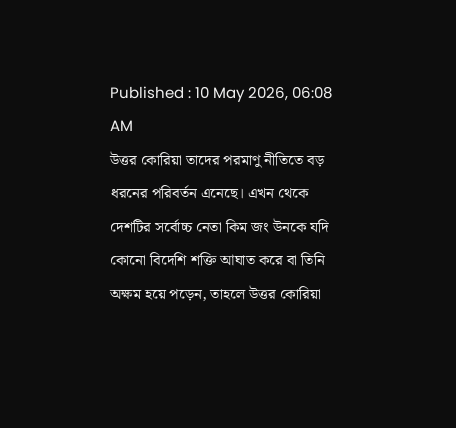Published : 10 May 2026, 06:08 AM
উত্তর কোরিয়া তাদের পরমাণু নীতিতে বড় ধরনের পরিবর্তন এনেছে। এখন থেকে দেশটির সর্বোচ্চ নেতা কিম জং উনকে যদি কোনো বিদেশি শক্তি আঘাত করে বা তিনি অক্ষম হয়ে পড়েন, তাহলে উত্তর কোরিয়া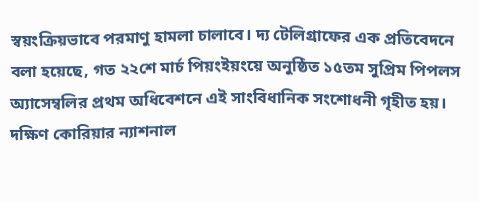স্বয়ংক্রিয়ভাবে পরমাণু হামলা চালাবে। দ্য টেলিগ্রাফের এক প্রতিবেদনে বলা হয়েছে, গত ২২শে মার্চ পিয়ংইয়ংয়ে অনুষ্ঠিত ১৫তম সুপ্রিম পিপলস অ্যাসেম্বলির প্রথম অধিবেশনে এই সাংবিধানিক সংশোধনী গৃহীত হয়। দক্ষিণ কোরিয়ার ন্যাশনাল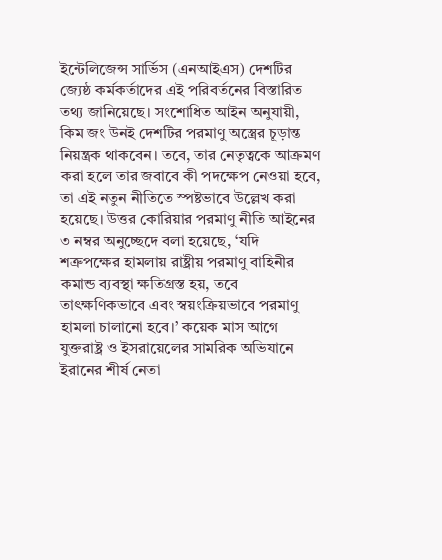ইন্টেলিজেন্স সার্ভিস (এনআইএস) দেশটির জ্যেষ্ঠ কর্মকর্তাদের এই পরিবর্তনের বিস্তারিত তথ্য জানিয়েছে। সংশোধিত আইন অনুযায়ী, কিম জং উনই দেশটির পরমাণু অস্ত্রের চূড়ান্ত নিয়ন্ত্রক থাকবেন। তবে, তার নেতৃত্বকে আক্রমণ করা হলে তার জবাবে কী পদক্ষেপ নেওয়া হবে, তা এই নতুন নীতিতে স্পষ্টভাবে উল্লেখ করা হয়েছে। উত্তর কোরিয়ার পরমাণু নীতি আইনের ৩ নম্বর অনুচ্ছেদে বলা হয়েছে, ‘যদি শত্রুপক্ষের হামলায় রাষ্ট্রীয় পরমাণু বাহিনীর কমান্ড ব্যবস্থা ক্ষতিগ্রস্ত হয়, তবে তাৎক্ষণিকভাবে এবং স্বয়ংক্রিয়ভাবে পরমাণু হামলা চালানো হবে।’ কয়েক মাস আগে যুক্তরাষ্ট্র ও ইসরায়েলের সামরিক অভিযানে ইরানের শীর্ষ নেতা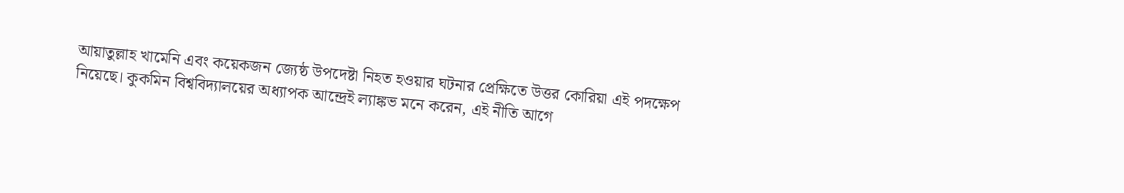আয়াতুল্লাহ খামেনি এবং কয়েকজন জ্যেষ্ঠ উপদেষ্টা নিহত হওয়ার ঘটনার প্রেক্ষিতে উত্তর কোরিয়া এই পদক্ষেপ নিয়েছে। কুকমিন বিশ্ববিদ্যালয়ের অধ্যাপক আন্দ্রেই ল্যাঙ্কভ মনে করেন, এই নীতি আগে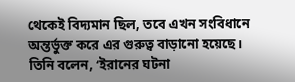থেকেই বিদ্যমান ছিল, তবে এখন সংবিধানে অন্তর্ভুক্ত করে এর গুরুত্ব বাড়ানো হয়েছে।
তিনি বলেন, ‘ইরানের ঘটনা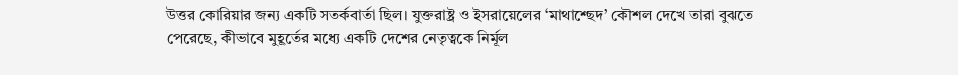উত্তর কোরিয়ার জন্য একটি সতর্কবার্তা ছিল। যুক্তরাষ্ট্র ও ইসরায়েলের ‘মাথাশ্ছেদ’ কৌশল দেখে তারা বুঝতে পেরেছে, কীভাবে মুহূর্তের মধ্যে একটি দেশের নেতৃত্বকে নির্মূল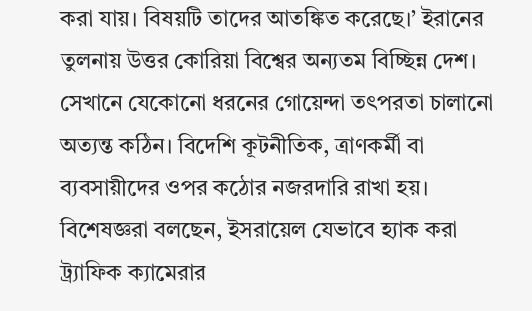করা যায়। বিষয়টি তাদের আতঙ্কিত করেছে।’ ইরানের তুলনায় উত্তর কোরিয়া বিশ্বের অন্যতম বিচ্ছিন্ন দেশ। সেখানে যেকোনো ধরনের গোয়েন্দা তৎপরতা চালানো অত্যন্ত কঠিন। বিদেশি কূটনীতিক, ত্রাণকর্মী বা ব্যবসায়ীদের ওপর কঠোর নজরদারি রাখা হয়। বিশেষজ্ঞরা বলছেন, ইসরায়েল যেভাবে হ্যাক করা ট্র্যাফিক ক্যামেরার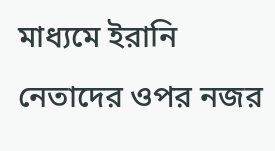মাধ্যমে ইরানি নেতাদের ওপর নজর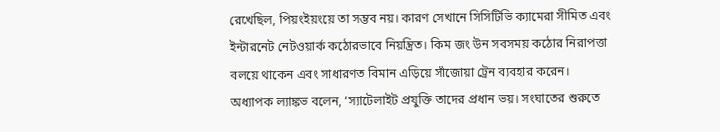রেখেছিল, পিয়ংইয়ংয়ে তা সম্ভব নয়। কারণ সেখানে সিসিটিভি ক্যামেরা সীমিত এবং ইন্টারনেট নেটওয়ার্ক কঠোরভাবে নিয়ন্ত্রিত। কিম জং উন সবসময় কঠোর নিরাপত্তা বলয়ে থাকেন এবং সাধারণত বিমান এড়িয়ে সাঁজোয়া ট্রেন ব্যবহার করেন।
অধ্যাপক ল্যাঙ্কভ বলেন, ‘স্যাটেলাইট প্রযুক্তি তাদের প্রধান ভয়। সংঘাতের শুরুতে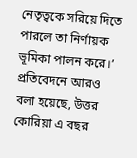নেতৃত্বকে সরিয়ে দিতে পারলে তা নির্ণায়ক ভূমিকা পালন করে।’ প্রতিবেদনে আরও বলা হয়েছে, উত্তর কোরিয়া এ বছর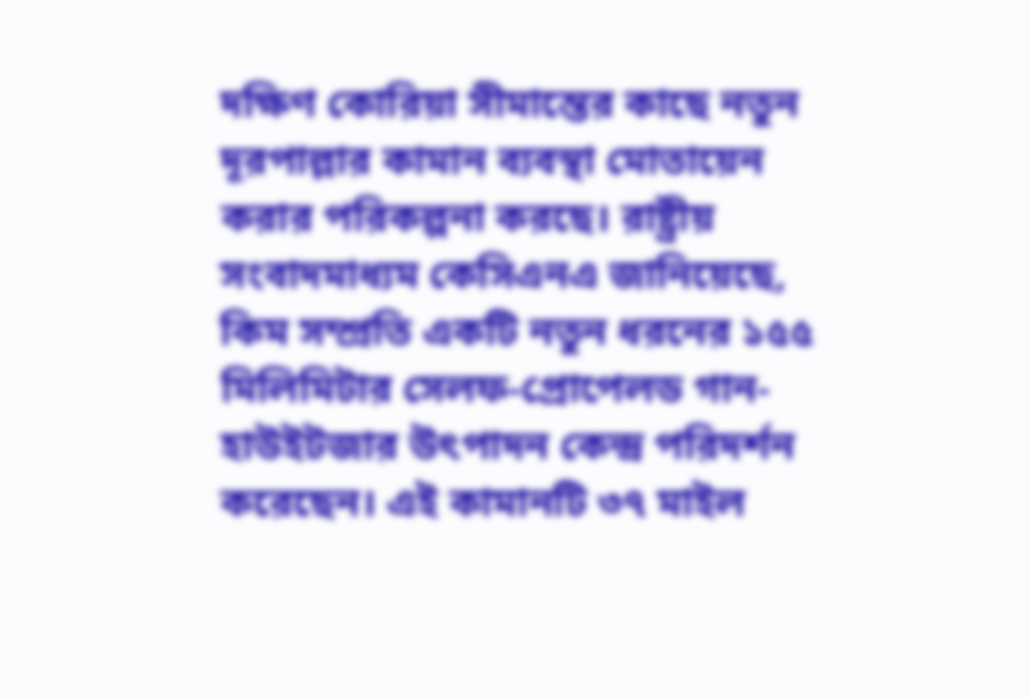দক্ষিণ কোরিয়া সীমান্তের কাছে নতুন দূরপাল্লার কামান ব্যবস্থা মোতায়েন করার পরিকল্পনা করছে। রাষ্ট্রীয় সংবাদমাধ্যম কেসিএনএ জানিয়েছে, কিম সম্প্রতি একটি নতুন ধরনের ১৫৫ মিলিমিটার সেলফ-প্রোপেলড গান-হাউইটজার উৎপাদন কেন্দ্র পরিদর্শন করেছেন। এই কামানটি ৩৭ মাইল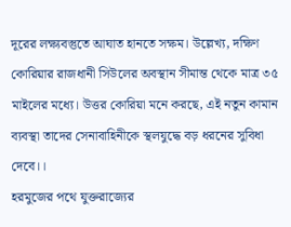দূরের লক্ষ্যবস্তুতে আঘাত হানতে সক্ষম। উল্লেখ্য, দক্ষিণ কোরিয়ার রাজধানী সিউলের অবস্থান সীমান্ত থেকে মাত্র ৩৫ মাইলের মধ্যে। উত্তর কোরিয়া মনে করছে, এই নতুন কামান ব্যবস্থা তাদের সেনাবাহিনীকে স্থলযুদ্ধে বড় ধরনের সুবিধা দেবে।।
হরমুজের পথে যুক্তরাজ্যের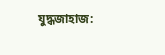যুদ্ধজাহাজ: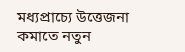মধ্যপ্রাচ্যে উত্তেজনা কমাতে নতুন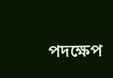পদক্ষেপ